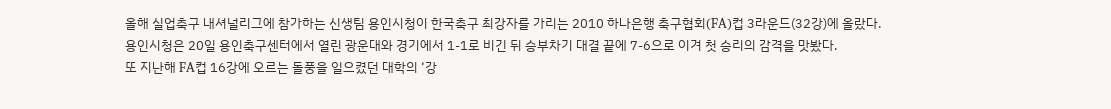올해 실업축구 내셔널리그에 참가하는 신생팀 용인시청이 한국축구 최강자를 가리는 2010 하나은행 축구협회(FA)컵 3라운드(32강)에 올랐다.
용인시청은 20일 용인축구센터에서 열린 광운대와 경기에서 1-1로 비긴 뒤 승부차기 대결 끝에 7-6으로 이겨 첫 승리의 감격을 맛봤다.
또 지난해 FA컵 16강에 오르는 돌풍을 일으켰던 대학의 ‘강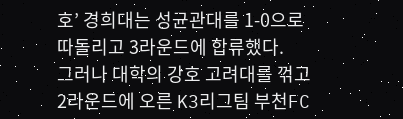호’ 경희대는 성균관대를 1-0으로 따돌리고 3라운드에 합류했다.
그러나 대학의 강호 고려대를 꺾고 2라운드에 오른 K3리그팀 부천FC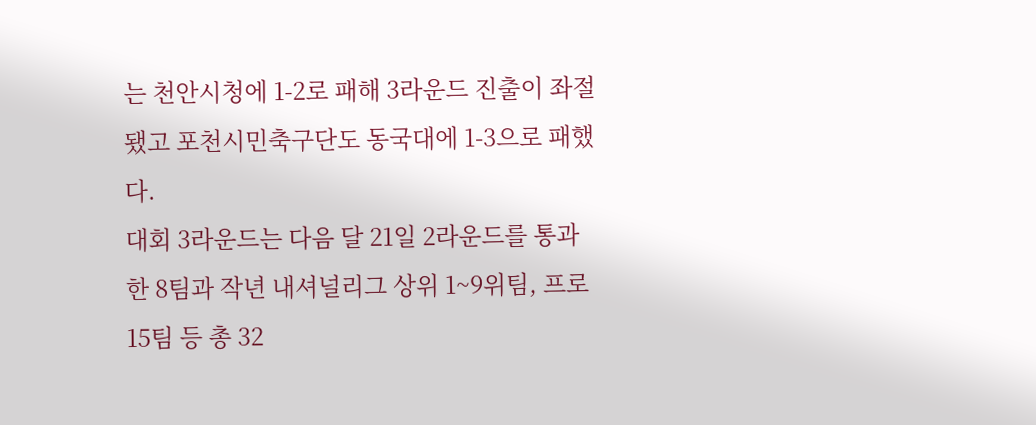는 천안시청에 1-2로 패해 3라운드 진출이 좌절됐고 포천시민축구단도 동국대에 1-3으로 패했다.
대회 3라운드는 다음 달 21일 2라운드를 통과한 8팀과 작년 내셔널리그 상위 1~9위팀, 프로 15팀 등 총 32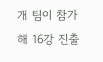개 팀이 참가해 16강 진출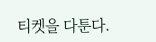티켓을 다툰다.